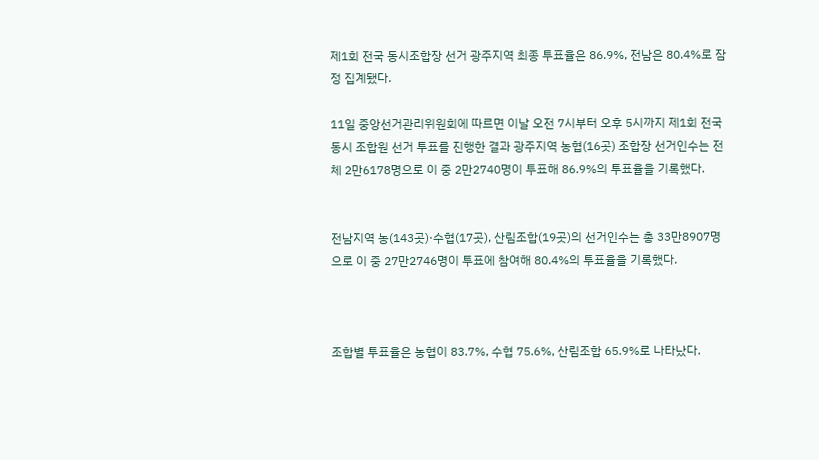제1회 전국 동시조합장 선거 광주지역 최종 투표율은 86.9%, 전남은 80.4%로 잠정 집계됐다.

11일 중앙선거관리위원회에 따르면 이날 오전 7시부터 오후 5시까지 제1회 전국 동시 조합원 선거 투표를 진행한 결과 광주지역 농협(16곳) 조합장 선거인수는 전체 2만6178명으로 이 중 2만2740명이 투표해 86.9%의 투표율을 기록했다.


전남지역 농(143곳)·수협(17곳), 산림조합(19곳)의 선거인수는 총 33만8907명으로 이 중 27만2746명이 투표에 참여해 80.4%의 투표율을 기록했다.



조합별 투표율은 농협이 83.7%, 수협 75.6%, 산림조합 65.9%로 나타났다.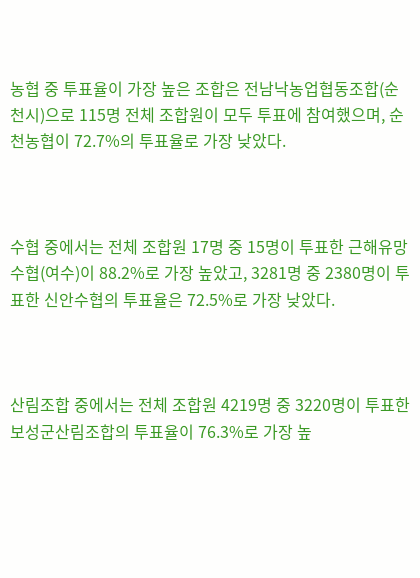농협 중 투표율이 가장 높은 조합은 전남낙농업협동조합(순천시)으로 115명 전체 조합원이 모두 투표에 참여했으며, 순천농협이 72.7%의 투표율로 가장 낮았다.



수협 중에서는 전체 조합원 17명 중 15명이 투표한 근해유망수협(여수)이 88.2%로 가장 높았고, 3281명 중 2380명이 투표한 신안수협의 투표율은 72.5%로 가장 낮았다.



산림조합 중에서는 전체 조합원 4219명 중 3220명이 투표한 보성군산림조합의 투표율이 76.3%로 가장 높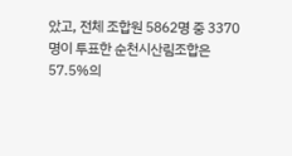았고, 전체 조합원 5862명 중 3370명이 투표한 순천시산림조합은 57.5%의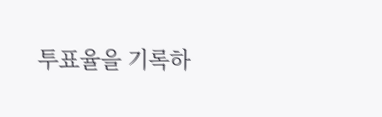투표율을 기록하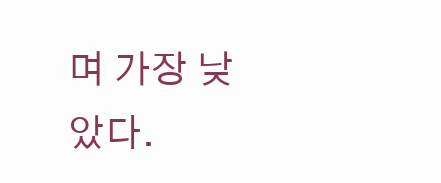며 가장 낮았다.